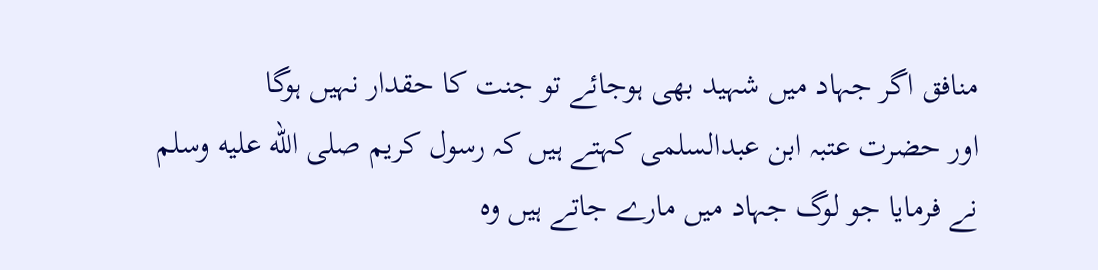منافق اگر جہاد میں شہید بھی ہوجائے تو جنت کا حقدار نہیں ہوگا
اور حضرت عتبہ ابن عبدالسلمی کہتے ہیں کہ رسول کریم صلى الله عليه وسلم نے فرمایا جو لوگ جہاد میں مارے جاتے ہیں وہ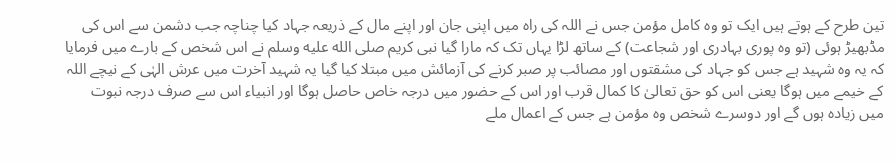تین طرح کے ہوتے ہیں ایک تو وہ کامل مؤمن جس نے اللہ کی راہ میں اپنی جان اور اپنے مال کے ذریعہ جہاد کیا چناچہ جب دشمن سے اس کی مڈبھیڑ ہوئی (تو وہ پوری بہادری اور شجاعت) کے ساتھ لڑا یہاں تک کہ مارا گیا نبی کریم صلى الله عليه وسلم نے اس شخص کے بارے میں فرمایا کہ یہ وہ شہید ہے جس کو جہاد کی مشقتوں اور مصائب پر صبر کرنے کی آزمائش میں مبتلا کیا گیا یہ شہید آخرت میں عرش الہٰی کے نیچے اللہ کے خیمے میں ہوگا یعنی اس کو حق تعالیٰ کا کمال قرب اور اس کے حضور میں درجہ خاص حاصل ہوگا اور انبیاء اس سے صرف درجہ نبوت میں زیادہ ہوں گے اور دوسرے شخص وہ مؤمن ہے جس کے اعمال ملے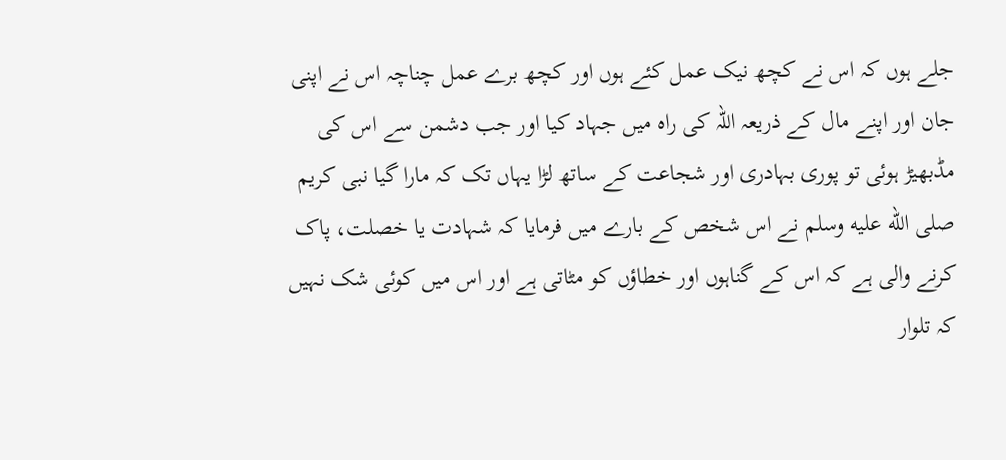جلے ہوں کہ اس نے کچھ نیک عمل کئے ہوں اور کچھ برے عمل چناچہ اس نے اپنی جان اور اپنے مال کے ذریعہ اللہ کی راہ میں جہاد کیا اور جب دشمن سے اس کی مڈبھیڑ ہوئی تو پوری بہادری اور شجاعت کے ساتھ لڑا یہاں تک کہ مارا گیا نبی کریم صلى الله عليه وسلم نے اس شخص کے بارے میں فرمایا کہ شہادت یا خصلت، پاک کرنے والی ہے کہ اس کے گناہوں اور خطاؤں کو مٹاتی ہے اور اس میں کوئی شک نہیں کہ تلوار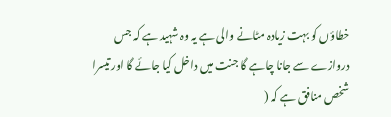خطاؤں کو بہت زیادہ مٹانے والی ہے یہ وہ شہید ہے کہ جس دروازے سے جانا چاہے گا جنت میں داخل کیا جائے گا اور تیسرا شخص منافق ہے کہ (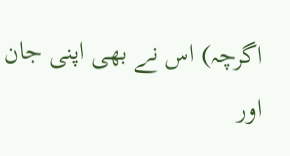اگرچہ) اس نے بھی اپنی جان اور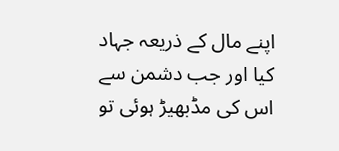اپنے مال کے ذریعہ جہاد کیا اور جب دشمن سے اس کی مڈبھیڑ ہوئی تو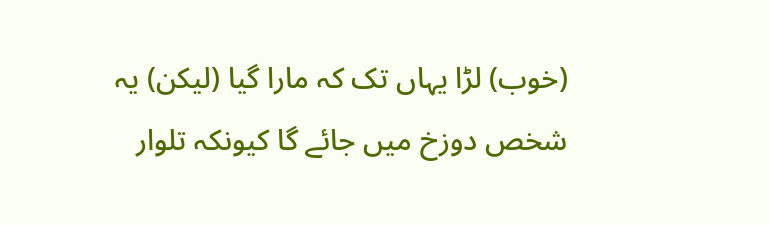(خوب) لڑا یہاں تک کہ مارا گیا (لیکن) یہ شخص دوزخ میں جائے گا کیونکہ تلوار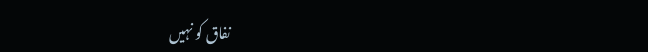نفاق کو نہیں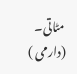مٹاتی۔ (دارمی )